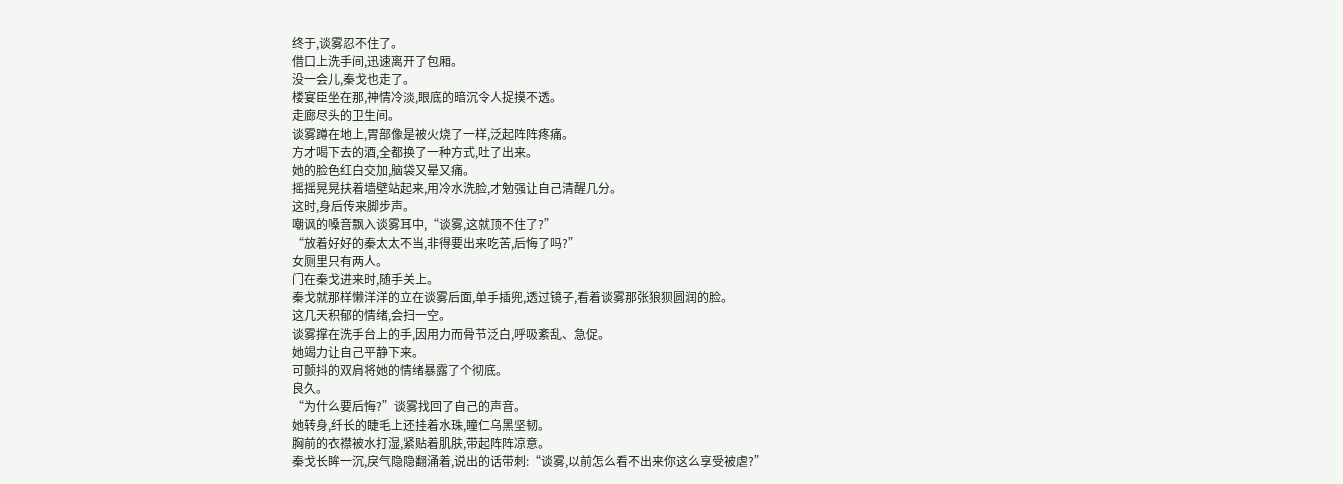终于,谈雾忍不住了。
借口上洗手间,迅速离开了包厢。
没一会儿,秦戈也走了。
楼宴臣坐在那,神情冷淡,眼底的暗沉令人捉摸不透。
走廊尽头的卫生间。
谈雾蹲在地上,胃部像是被火烧了一样,泛起阵阵疼痛。
方才喝下去的酒,全都换了一种方式,吐了出来。
她的脸色红白交加,脑袋又晕又痛。
摇摇晃晃扶着墙壁站起来,用冷水洗脸,才勉强让自己清醒几分。
这时,身后传来脚步声。
嘲讽的嗓音飘入谈雾耳中,“谈雾,这就顶不住了?”
“放着好好的秦太太不当,非得要出来吃苦,后悔了吗?”
女厕里只有两人。
门在秦戈进来时,随手关上。
秦戈就那样懒洋洋的立在谈雾后面,单手插兜,透过镜子,看着谈雾那张狼狈圆润的脸。
这几天积郁的情绪,会扫一空。
谈雾撑在洗手台上的手,因用力而骨节泛白,呼吸紊乱、急促。
她竭力让自己平静下来。
可颤抖的双肩将她的情绪暴露了个彻底。
良久。
“为什么要后悔?”谈雾找回了自己的声音。
她转身,纤长的睫毛上还挂着水珠,瞳仁乌黑坚韧。
胸前的衣襟被水打湿,紧贴着肌肤,带起阵阵凉意。
秦戈长眸一沉,戾气隐隐翻涌着,说出的话带刺:“谈雾,以前怎么看不出来你这么享受被虐?”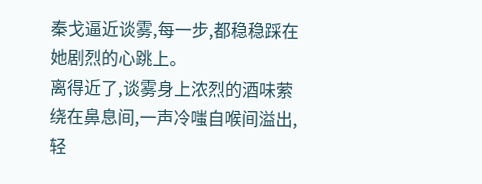秦戈逼近谈雾,每一步,都稳稳踩在她剧烈的心跳上。
离得近了,谈雾身上浓烈的酒味萦绕在鼻息间,一声冷嗤自喉间溢出,轻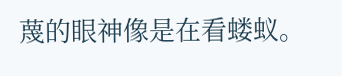蔑的眼神像是在看蝼蚁。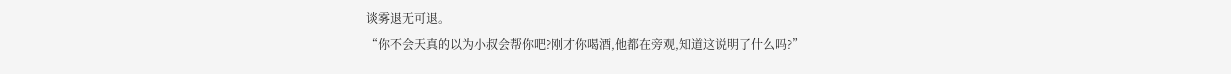谈雾退无可退。
“你不会天真的以为小叔会帮你吧?刚才你喝酒,他都在旁观,知道这说明了什么吗?”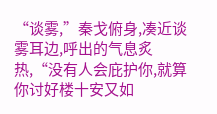“谈雾,”秦戈俯身,凑近谈雾耳边,呼出的气息炙热,“没有人会庇护你,就算你讨好楼十安又如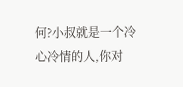何?小叔就是一个冷心冷情的人,你对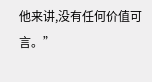他来讲,没有任何价值可言。”